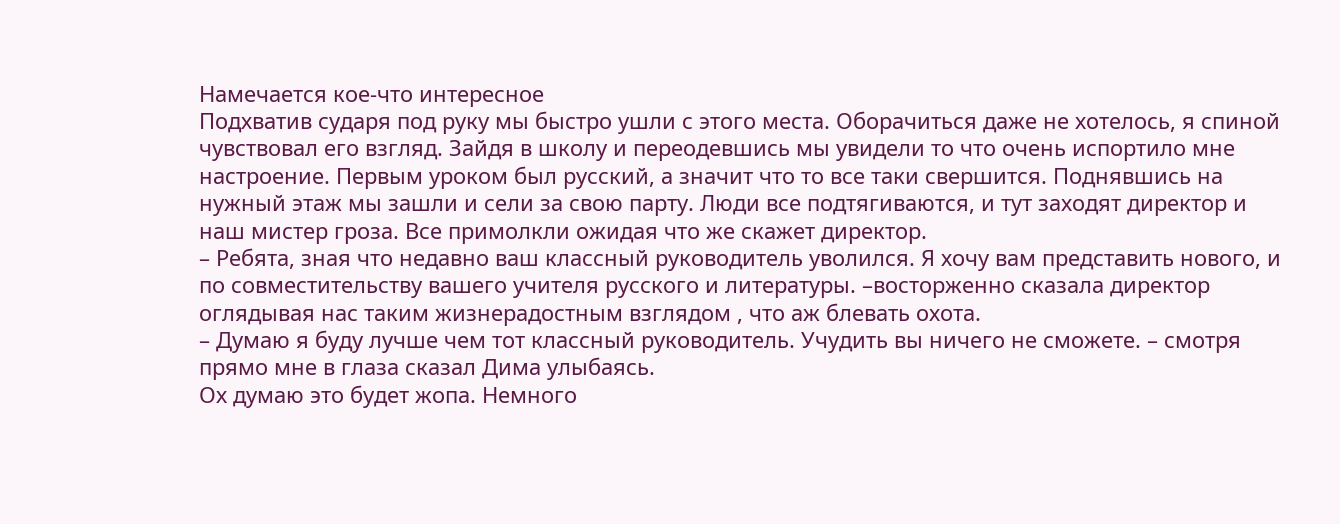Намечается кое-что интересное
Подхватив сударя под руку мы быстро ушли с этого места. Оборачиться даже не хотелось, я спиной чувствовал его взгляд. Зайдя в школу и переодевшись мы увидели то что очень испортило мне настроение. Первым уроком был русский, а значит что то все таки свершится. Поднявшись на нужный этаж мы зашли и сели за свою парту. Люди все подтягиваются, и тут заходят директор и наш мистер гроза. Все примолкли ожидая что же скажет директор.
– Ребята, зная что недавно ваш классный руководитель уволился. Я хочу вам представить нового, и по совместительству вашего учителя русского и литературы. –восторженно сказала директор оглядывая нас таким жизнерадостным взглядом , что аж блевать охота.
– Думаю я буду лучше чем тот классный руководитель. Учудить вы ничего не сможете. – смотря прямо мне в глаза сказал Дима улыбаясь.
Ох думаю это будет жопа. Немного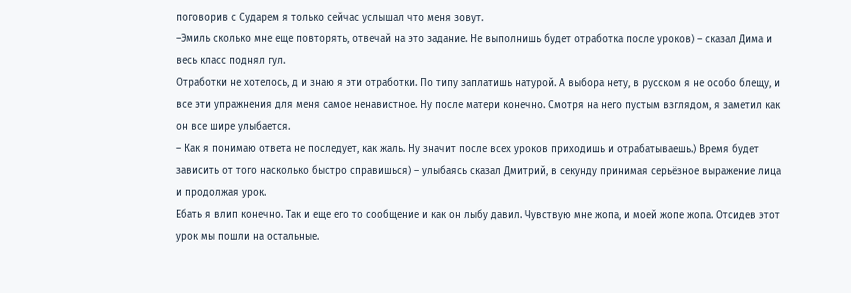поговорив с Сударем я только сейчас услышал что меня зовут.
–Эмиль сколько мне еще повторять, отвечай на это задание. Не выполнишь будет отработка после уроков) – сказал Дима и весь класс поднял гул.
Отработки не хотелось, д и знаю я эти отработки. По типу заплатишь натурой. А выбора нету, в русском я не особо блещу, и все эти упражнения для меня самое ненавистное. Ну после матери конечно. Смотря на него пустым взглядом, я заметил как он все шире улыбается.
– Как я понимаю ответа не последует, как жаль. Ну значит после всех уроков приходишь и отрабатываешь.) Время будет зависить от того насколько быстро справишься) – улыбаясь сказал Дмитрий, в секунду принимая серьёзное выражение лица и продолжая урок.
Ебать я влип конечно. Так и еще его то сообщение и как он лыбу давил. Чувствую мне жопа, и моей жопе жопа. Отсидев этот урок мы пошли на остальные.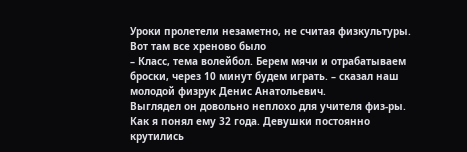Уроки пролетели незаметно, не считая физкультуры. Вот там все хреново было
– Класс, тема волейбол. Берем мячи и отрабатываем броски, через 10 минут будем играть. – сказал наш молодой физрук Денис Анатольевич.
Выглядел он довольно неплохо для учителя физ-ры. Как я понял ему 32 года. Девушки постоянно крутились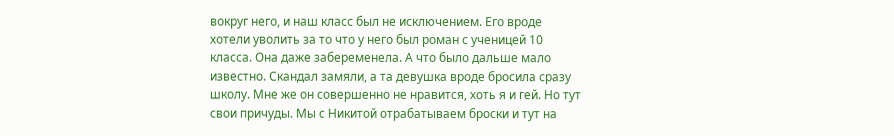вокруг него, и наш класс был не исключением. Его вроде хотели уволить за то что у него был роман с ученицей 10 класса. Она даже забеременела. А что было дальше мало известно. Скандал замяли, а та девушка вроде бросила сразу школу. Мне же он совершенно не нравится, хоть я и гей. Но тут свои причуды. Мы с Никитой отрабатываем броски и тут на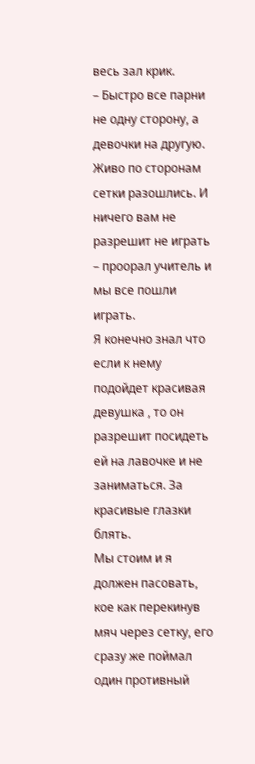весь зал крик.
– Быстро все парни не одну сторону, а девочки на другую. Живо по сторонам сетки разошлись. И ничего вам не разрешит не играть – проорал учитель и мы все пошли играть.
Я конечно знал что если к нему подойдет красивая девушка , то он разрешит посидеть ей на лавочке и не заниматься. За красивые глазки блять.
Мы стоим и я должен пасовать, кое как перекинув мяч через сетку, его сразу же поймал один противный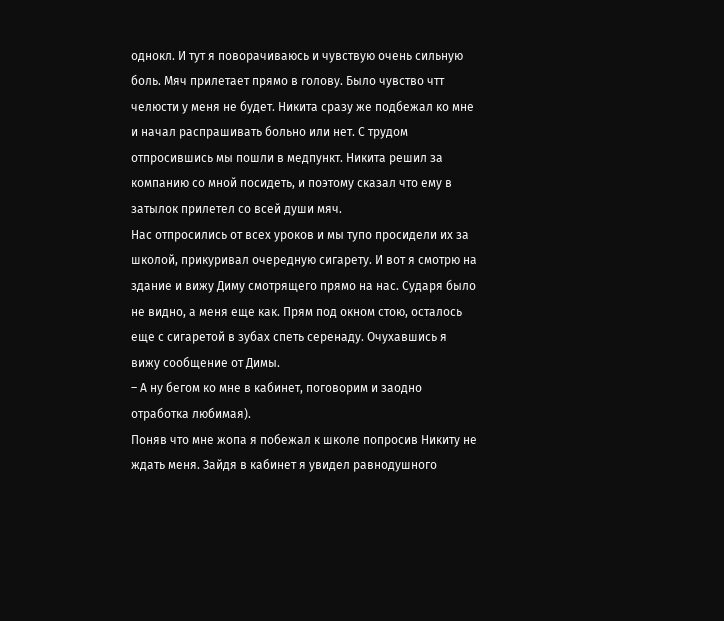однокл. И тут я поворачиваюсь и чувствую очень сильную боль. Мяч прилетает прямо в голову. Было чувство чтт челюсти у меня не будет. Никита сразу же подбежал ко мне и начал распрашивать больно или нет. С трудом отпросившись мы пошли в медпункт. Никита решил за компанию со мной посидеть, и поэтому сказал что ему в затылок прилетел со всей души мяч.
Нас отпросились от всех уроков и мы тупо просидели их за школой, прикуривал очередную сигарету. И вот я смотрю на здание и вижу Диму смотрящего прямо на нас. Сударя было не видно, а меня еще как. Прям под окном стою, осталось еще с сигаретой в зубах спеть серенаду. Очухавшись я вижу сообщение от Димы.
– А ну бегом ко мне в кабинет, поговорим и заодно отработка любимая).
Поняв что мне жопа я побежал к школе попросив Никиту не ждать меня. Зайдя в кабинет я увидел равнодушного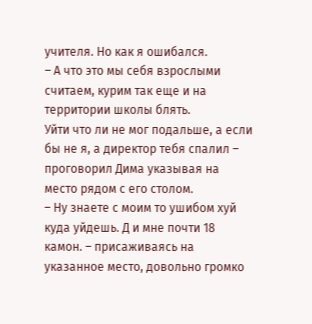учителя. Но как я ошибался.
– А что это мы себя взрослыми считаем, курим так еще и на территории школы блять.
Уйти что ли не мог подальше, а если бы не я, а директор тебя спалил – проговорил Дима указывая на место рядом с его столом.
– Ну знаете с моим то ушибом хуй куда уйдешь. Д и мне почти 18 камон. – присаживаясь на указанное место, довольно громко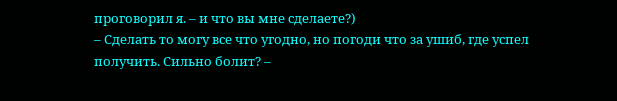проговорил я. – и что вы мне сделаете?)
– Сделать то могу все что угодно, но погоди что за ушиб, где успел получить. Сильно болит? –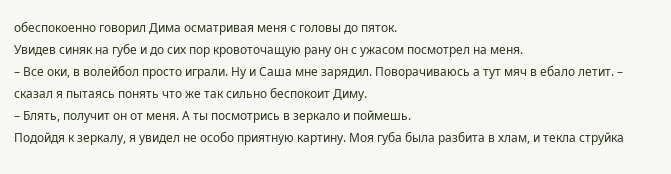обеспокоенно говорил Дима осматривая меня с головы до пяток.
Увидев синяк на губе и до сих пор кровоточащую рану он с ужасом посмотрел на меня.
– Все оки, в волейбол просто играли. Ну и Саша мне зарядил. Поворачиваюсь а тут мяч в ебало летит. – сказал я пытаясь понять что же так сильно беспокоит Диму.
– Блять, получит он от меня. А ты посмотрись в зеркало и поймешь.
Подойдя к зеркалу, я увидел не особо приятную картину. Моя губа была разбита в хлам, и текла струйка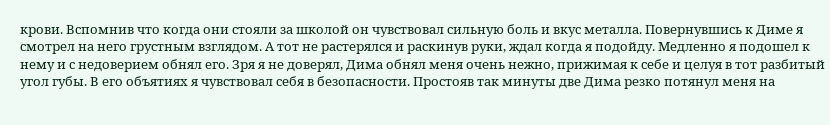крови. Вспомнив что когда они стояли за школой он чувствовал сильную боль и вкус металла. Повернувшись к Диме я смотрел на него грустным взглядом. А тот не растерялся и раскинув руки, ждал когда я подойду. Медленно я подошел к нему и с недоверием обнял его. Зря я не доверял, Дима обнял меня очень нежно, прижимая к себе и целуя в тот разбитый угол губы. В его объятиях я чувствовал себя в безопасности. Простояв так минуты две Дима резко потянул меня на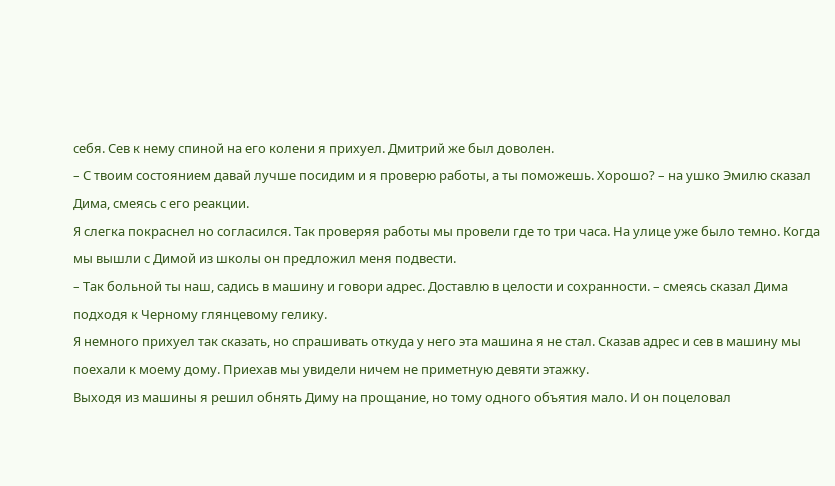себя. Сев к нему спиной на его колени я прихуел. Дмитрий же был доволен.
– С твоим состоянием давай лучше посидим и я проверю работы, а ты поможешь. Хорошо? – на ушко Эмилю сказал Дима, смеясь с его реакции.
Я слегка покраснел но согласился. Так проверяя работы мы провели где то три часа. На улице уже было темно. Когда мы вышли с Димой из школы он предложил меня подвести.
– Так больной ты наш, садись в машину и говори адрес. Доставлю в целости и сохранности. – смеясь сказал Дима подходя к Черному глянцевому гелику.
Я немного прихуел так сказать, но спрашивать откуда у него эта машина я не стал. Сказав адрес и сев в машину мы поехали к моему дому. Приехав мы увидели ничем не приметную девяти этажку.
Выходя из машины я решил обнять Диму на прощание, но тому одного объятия мало. И он поцеловал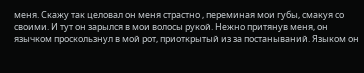меня. Скажу так целовал он меня страстно , переминая мои губы, смакуя со своими. И тут он зарылся в мои волосы рукой. Нежно притянув меня, он язычком проскользнул в мой рот, приоткрытый из за постанываний. Языком он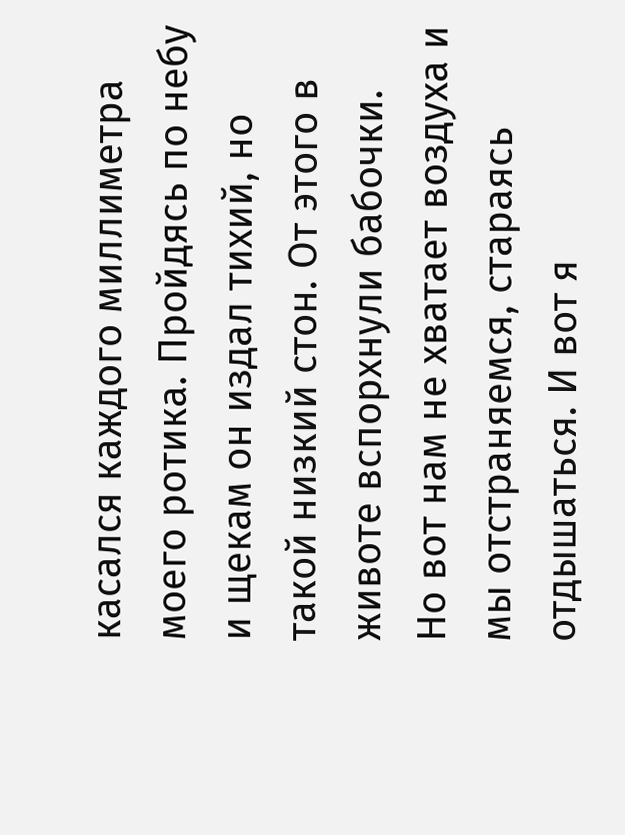касался каждого миллиметра моего ротика. Пройдясь по небу и щекам он издал тихий, но такой низкий стон. От этого в животе вспорхнули бабочки.
Но вот нам не хватает воздуха и мы отстраняемся, стараясь отдышаться. И вот я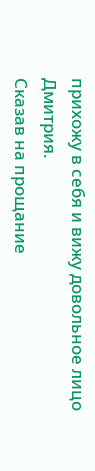прихожу в себя и вижу довольное лицо Дмитрия.
Сказав на прощание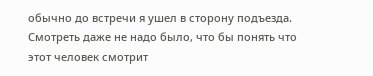обычно до встречи я ушел в сторону подъезда. Смотреть даже не надо было, что бы понять что этот человек смотрит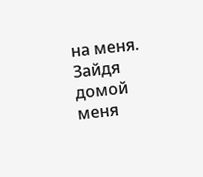на меня.
Зайдя домой меня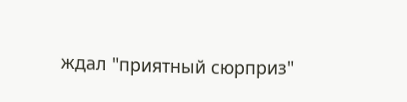ждал "приятный сюрприз"